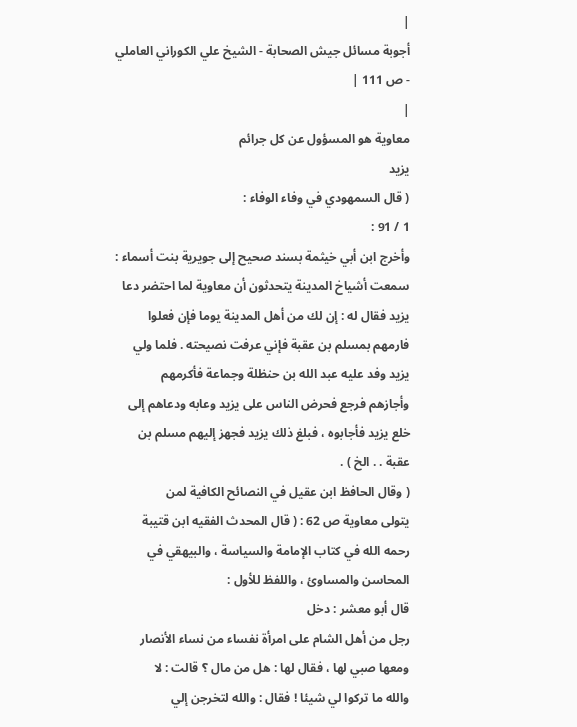|
أجوبة مسائل جيش الصحابة - الشيخ علي الكوراني العاملي
- ص 111 |
|
معاوية هو المسؤول عن كل جرائم
يزيد
( قال السمهودي في وفاء الوفاء :
1 / 91 :
وأخرج ابن أبي خيثمة بسند صحيح إلى جويرية بنت أسماء :
سمعت أشياخ المدينة يتحدثون أن معاوية لما احتضر دعا
يزيد فقال له : إن لك من أهل المدينة يوما فإن فعلوا
فارمهم بمسلم بن عقبة فإني عرفت نصيحته . فلما ولي
يزيد وفد عليه عبد الله بن حنظلة وجماعة فأكرمهم
وأجازهم فرجع فحرض الناس على يزيد وعابه ودعاهم إلى
خلع يزيد فأجابوه ، فبلغ ذلك يزيد فجهز إليهم مسلم بن
عقبة . . الخ ) .
( وقال الحافظ ابن عقيل في النصائح الكافية لمن
يتولى معاوية ص 62 : ( قال المحدث الفقيه ابن قتيبة
رحمه الله في كتاب الإمامة والسياسة ، والبيهقي في
المحاسن والمساوئ ، واللفظ للأول :
قال أبو معشر : دخل
رجل من أهل الشام على امرأة نفساء من نساء الأنصار
ومعها صبي لها ، فقال لها : هل من مال ؟ قالت : لا
والله ما تركوا لي شيئا ! فقال : والله لتخرجن إلي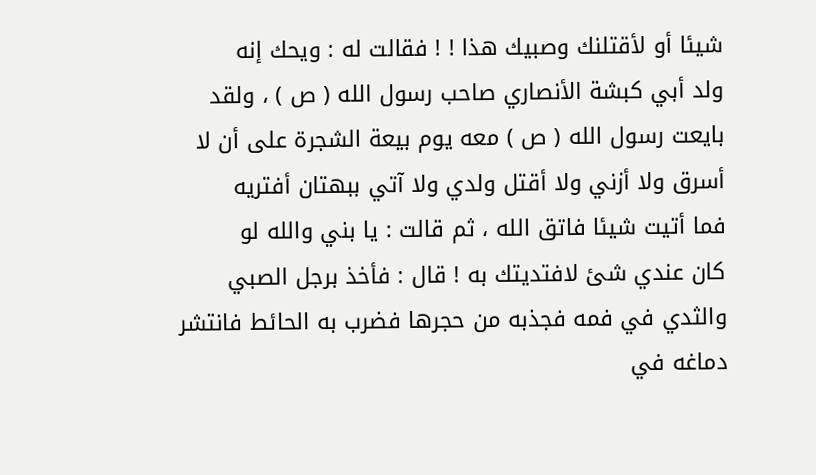شيئا أو لأقتلنك وصبيك هذا ! ! فقالت له : ويحك إنه
ولد أبي كبشة الأنصاري صاحب رسول الله ( ص ) ، ولقد
بايعت رسول الله ( ص ) معه يوم بيعة الشجرة على أن لا
أسرق ولا أزني ولا أقتل ولدي ولا آتي ببهتان أفتريه
فما أتيت شيئا فاتق الله ، ثم قالت : يا بني والله لو
كان عندي شئ لافتديتك به ! قال : فأخذ برجل الصبي
والثدي في فمه فجذبه من حجرها فضرب به الحائط فانتشر
دماغه في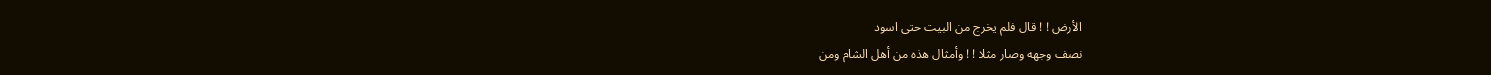الأرض ! ! قال فلم يخرج من البيت حتى اسود
نصف وجهه وصار مثلا ! ! وأمثال هذه من أهل الشام ومن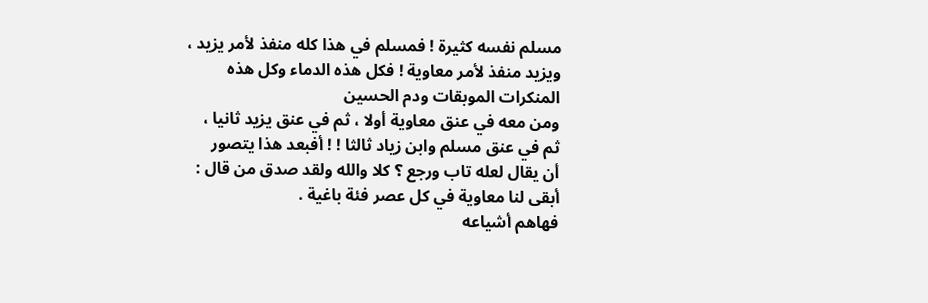مسلم نفسه كثيرة ! فمسلم في هذا كله منفذ لأمر يزيد ،
ويزيد منفذ لأمر معاوية ! فكل هذه الدماء وكل هذه
المنكرات الموبقات ودم الحسين
ومن معه في عنق معاوية أولا ، ثم في عنق يزيد ثانيا ،
ثم في عنق مسلم وابن زياد ثالثا ! ! أفبعد هذا يتصور
أن يقال لعله تاب ورجع ؟ كلا والله ولقد صدق من قال :
أبقى لنا معاوية في كل عصر فئة باغية .
فهاهم أشياعه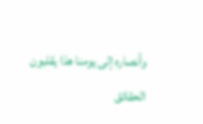وأنصاره إلى يومنا هذا يقلبون الحقائق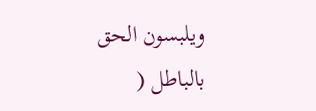ويلبسون الحق
بالباطل (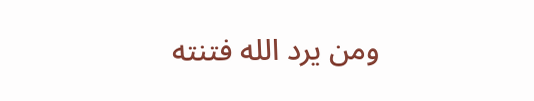ومن يرد الله فتنته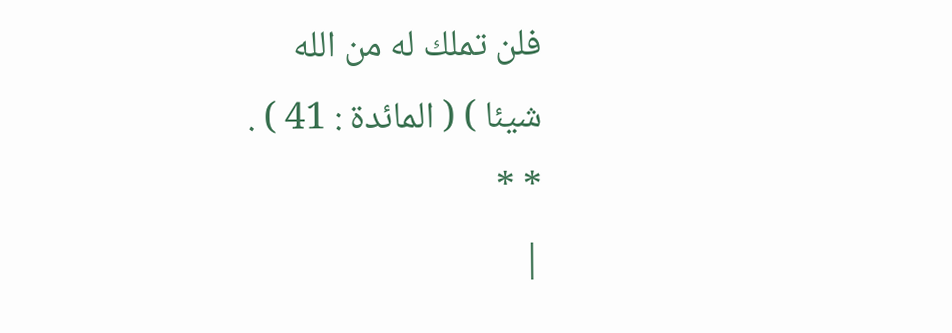فلن تملك له من الله
شيئا ) ( المائدة : 41 ) .
* *
|